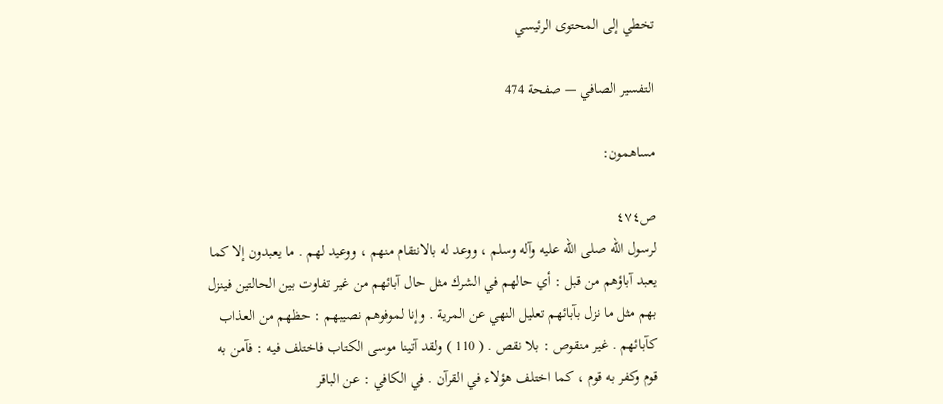تخطي إلى المحتوى الرئيسي

التفسير الصافي — صفحة 474

مساهمون:

ص٤٧٤
لرسول الله صلى الله عليه وآله وسلم ، ووعد له بالانتقام منهم ، ووعيد لهم . ما يعبدون إلا كما يعبد آباؤهم من قبل : أي حالهم في الشرك مثل حال آبائهم من غير تفاوت بين الحالتين فينزل بهم مثل ما نزل بآبائهم تعليل النهي عن المرية . وإنا لموفوهم نصيبهم : حظهم من العذاب كآبائهم . غير منقوص : بلا نقص . ( 110 ) ولقد آتينا موسى الكتاب فاختلف فيه : فآمن به قوم وكفر به قوم ، كما اختلف هؤلاء في القرآن . في الكافي : عن الباقر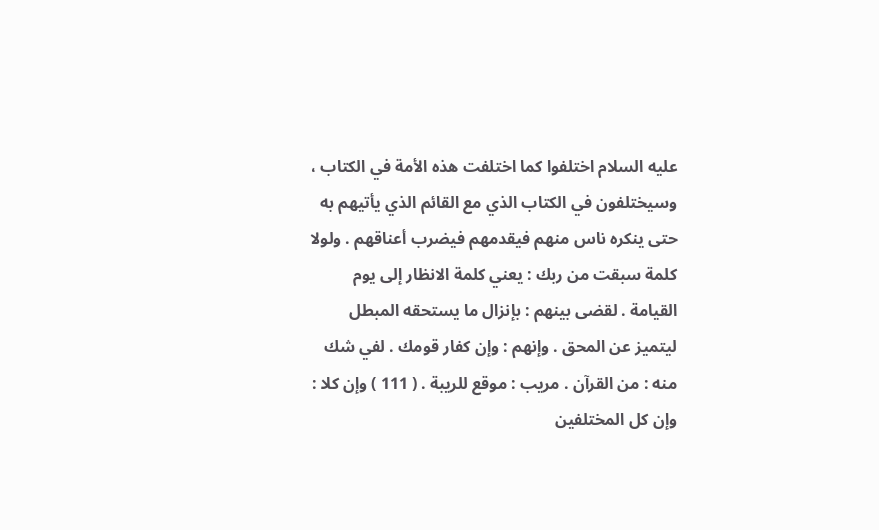عليه السلام اختلفوا كما اختلفت هذه الأمة في الكتاب ، وسيختلفون في الكتاب الذي مع القائم الذي يأتيهم به حتى ينكره ناس منهم فيقدمهم فيضرب أعناقهم . ولولا كلمة سبقت من ربك : يعني كلمة الانظار إلى يوم القيامة . لقضى بينهم : بإنزال ما يستحقه المبطل ليتميز عن المحق . وإنهم : وإن كفار قومك . لفي شك منه : من القرآن . مريب : موقع للريبة . ( 111 ) وإن كلا : وإن كل المختلفين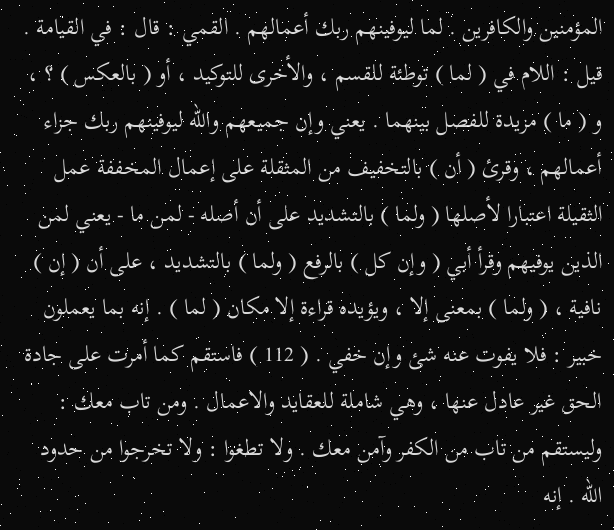المؤمنين والكافرين . لما ليوفينهم ربك أعمالهم . القمي : قال : في القيامة . قيل : اللام في ( لما ) توطئة للقسم ، والأخرى للتوكيد ، أو ( بالعكس ) ؟ ، و ( ما ) مزيدة للفصل بينهما . يعني وإن جميعهم والله ليوفينهم ربك جزاء أعمالهم ، وقرئ ( أن ) بالتخفيف من المثقلة على إعمال المخففة عمل الثقيلة اعتبارا لأصلها ( ولما ) بالتشديد على أن أصله - لمن ما - يعني لمن الذين يوفيهم وقرأ أبي ( وإن كل ) بالرفع ( ولما ) بالتشديد ، على أن ( إن ) نافية ، ( ولما ) بمعنى إلا ، ويؤيده قراءة إلا مكان ( لما ) . إنه بما يعملون خبير : فلا يفوت عنه شئ وإن خفي . ( 112 ) فاستقم كما أمرت على جادة الحق غير عادل عنها ، وهي شاملة للعقايد والاعمال . ومن تاب معك : وليستقم من تاب من الكفر وآمن معك . ولا تطغوا : ولا تخرجوا من حدود الله . إنه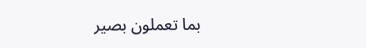بما تعملون بصير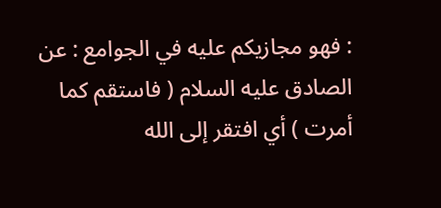: فهو مجازيكم عليه في الجوامع : عن الصادق عليه السلام ( فاستقم كما أمرت ) أي افتقر إلى الله